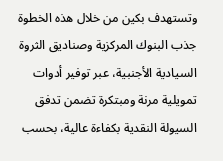وتستهدف بكين من خلال هذه الخطوة جذب البنوك المركزية وصناديق الثروة السيادية الأجنبية، عبر توفير أدوات تمويلية مرنة ومبتكرة تضمن تدفق السيولة النقدية بكفاءة عالية، بحسب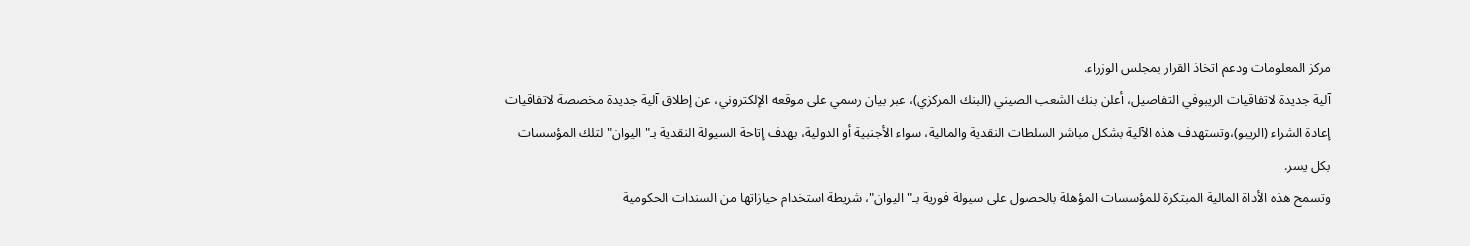مركز المعلومات ودعم اتخاذ القرار بمجلس الوزراء.
آلية جديدة لاتفاقيات الريبوفي التفاصيل، أعلن بنك الشعب الصيني (البنك المركزي)، عبر بيان رسمي على موقعه الإلكتروني، عن إطلاق آلية جديدة مخصصة لاتفاقيات إعادة الشراء (الريبو)،وتستهدف هذه الآلية بشكل مباشر السلطات النقدية والمالية، سواء الأجنبية أو الدولية، بهدف إتاحة السيولة النقدية بـ" اليوان" لتلك المؤسسات بكل يسر.
وتسمح هذه الأداة المالية المبتكرة للمؤسسات المؤهلة بالحصول على سيولة فورية بـ" اليوان"، شريطة استخدام حيازاتها من السندات الحكومية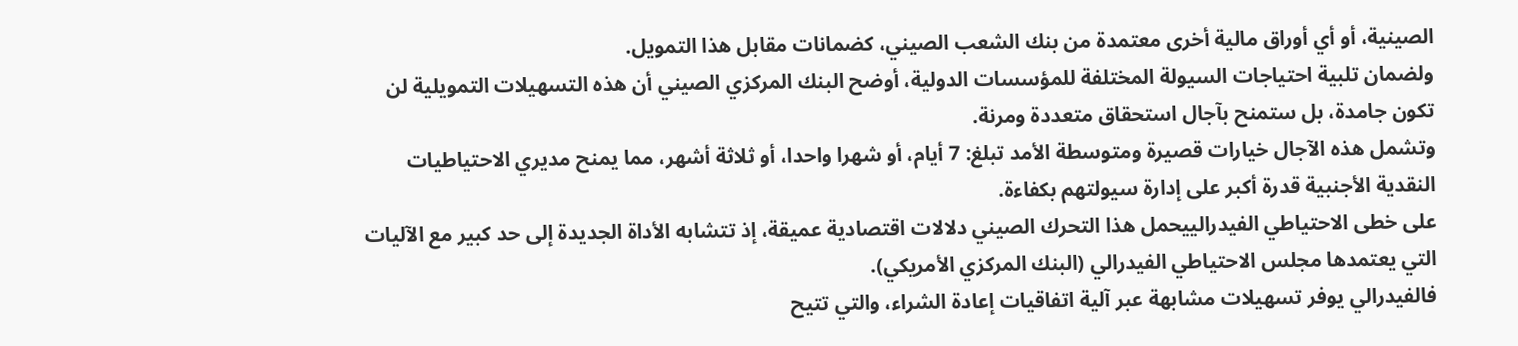الصينية، أو أي أوراق مالية أخرى معتمدة من بنك الشعب الصيني، كضمانات مقابل هذا التمويل.
ولضمان تلبية احتياجات السيولة المختلفة للمؤسسات الدولية، أوضح البنك المركزي الصيني أن هذه التسهيلات التمويلية لن تكون جامدة، بل ستمنح بآجال استحقاق متعددة ومرنة.
وتشمل هذه الآجال خيارات قصيرة ومتوسطة الأمد تبلغ: 7 أيام، أو شهرا واحدا، أو ثلاثة أشهر، مما يمنح مديري الاحتياطيات النقدية الأجنبية قدرة أكبر على إدارة سيولتهم بكفاءة.
على خطى الاحتياطي الفيدرالييحمل هذا التحرك الصيني دلالات اقتصادية عميقة، إذ تتشابه الأداة الجديدة إلى حد كبير مع الآليات التي يعتمدها مجلس الاحتياطي الفيدرالي (البنك المركزي الأمريكي).
فالفيدرالي يوفر تسهيلات مشابهة عبر آلية اتفاقيات إعادة الشراء، والتي تتيح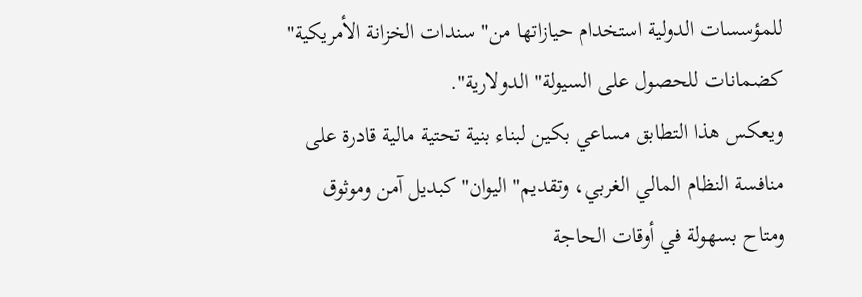للمؤسسات الدولية استخدام حيازاتها من" سندات الخزانة الأمريكية" كضمانات للحصول على السيولة" الدولارية".
ويعكس هذا التطابق مساعي بكين لبناء بنية تحتية مالية قادرة على منافسة النظام المالي الغربي، وتقديم" اليوان" كبديل آمن وموثوق ومتاح بسهولة في أوقات الحاجة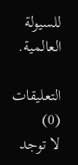للسيولة العالمية.

التعليقات (0)
لا توجد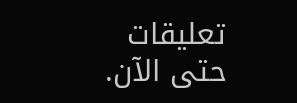تعليقات حتى الآن.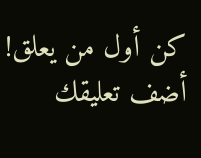كن أول من يعلق!
أضف تعليقك